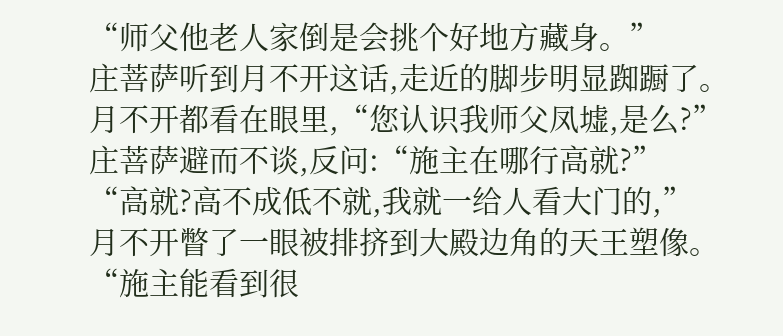“师父他老人家倒是会挑个好地方藏身。”
庄菩萨听到月不开这话,走近的脚步明显踟蹰了。
月不开都看在眼里,“您认识我师父凤墟,是么?”
庄菩萨避而不谈,反问:“施主在哪行高就?”
“高就?高不成低不就,我就一给人看大门的,”
月不开瞥了一眼被排挤到大殿边角的天王塑像。
“施主能看到很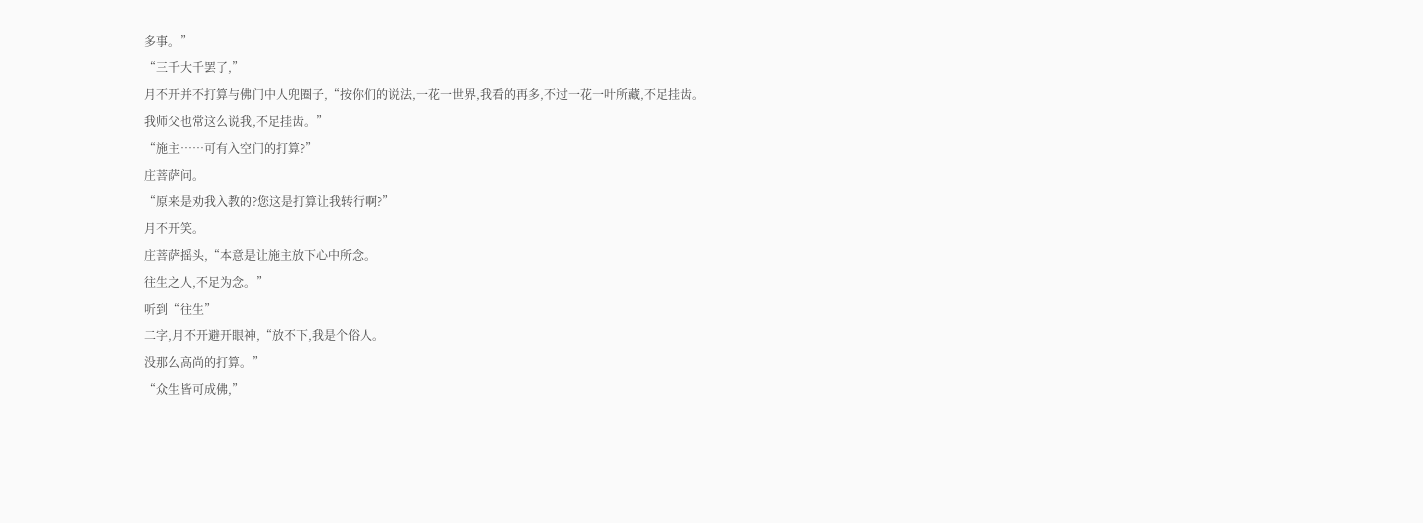多事。”
“三千大千罢了,”
月不开并不打算与佛门中人兜圈子,“按你们的说法,一花一世界,我看的再多,不过一花一叶所藏,不足挂齿。
我师父也常这么说我,不足挂齿。”
“施主……可有入空门的打算?”
庄菩萨问。
“原来是劝我入教的?您这是打算让我转行啊?”
月不开笑。
庄菩萨摇头,“本意是让施主放下心中所念。
往生之人,不足为念。”
听到“往生”
二字,月不开避开眼神,“放不下,我是个俗人。
没那么高尚的打算。”
“众生皆可成佛,”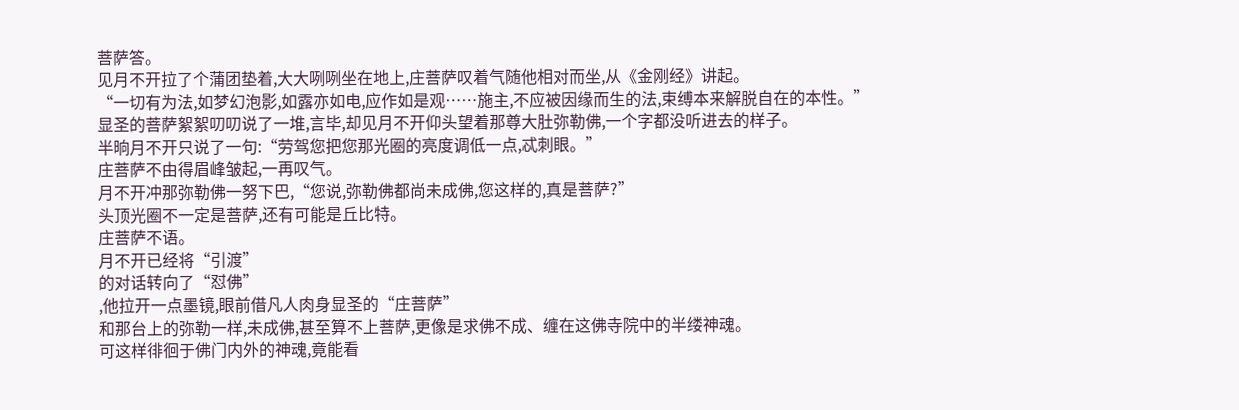菩萨答。
见月不开拉了个蒲团垫着,大大咧咧坐在地上,庄菩萨叹着气随他相对而坐,从《金刚经》讲起。
“一切有为法,如梦幻泡影,如露亦如电,应作如是观……施主,不应被因缘而生的法,束缚本来解脱自在的本性。”
显圣的菩萨絮絮叨叨说了一堆,言毕,却见月不开仰头望着那尊大肚弥勒佛,一个字都没听进去的样子。
半晌月不开只说了一句:“劳驾您把您那光圈的亮度调低一点,忒刺眼。”
庄菩萨不由得眉峰皱起,一再叹气。
月不开冲那弥勒佛一努下巴,“您说,弥勒佛都尚未成佛,您这样的,真是菩萨?”
头顶光圈不一定是菩萨,还有可能是丘比特。
庄菩萨不语。
月不开已经将“引渡”
的对话转向了“怼佛”
,他拉开一点墨镜,眼前借凡人肉身显圣的“庄菩萨”
和那台上的弥勒一样,未成佛,甚至算不上菩萨,更像是求佛不成、缠在这佛寺院中的半缕神魂。
可这样徘徊于佛门内外的神魂,竟能看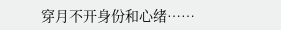穿月不开身份和心绪……